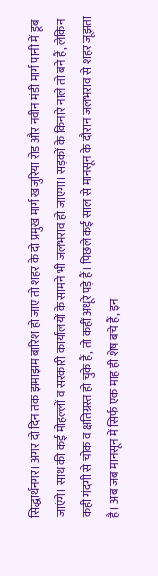सिद्धार्थनगर। अगर दो दिन तक झमाझम बारिश हो जाए तो शहर के दो प्रमुख मार्ग खजुरिया रोड और नवीन मंडी मार्ग पानी में डूब जाएंगे। साथ की कई मोहल्लों व सरकारी कार्यालयों के सामने भी जलभराव हो जाएगा। सड़कों के किनारे नाले तो बने हैं, लेकिन कही गंदगी से चोक व क्षतिग्रस्त हो चुके हैं, तो कहीं अधूरे पड़े हैं। पिछले कई साल से मानसून के दौरान जलभराव से शहर जूझता है। अब जब मानसून में सिर्फ एक माह ही शेष बचे हैं, इन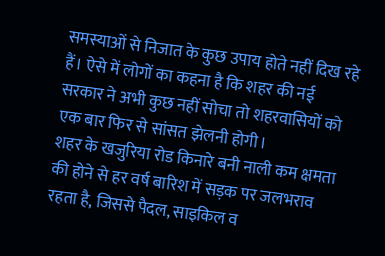समस्याओं से निजात के कुछ उपाय होते नहीं दिख रहे हैं। ऐसे में लोगों का कहना है कि शहर की नई सरकार ने अभी कुछ नहीं सोचा तो शहरवासियों को एक बार फिर से सांसत झेलनी होगी।
शहर के खजुरिया रोड किनारे बनी नाली कम क्षमता की होने से हर वर्ष बारिश में सड़क पर जलभराव रहता है, जिससे पैदल, साइकिल व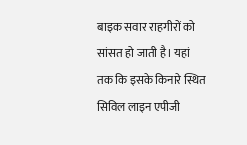बाइक सवार राहगीरों को सांसत हो जाती है। यहां तक कि इसके किनारे स्थित सिविल लाइन एपीजी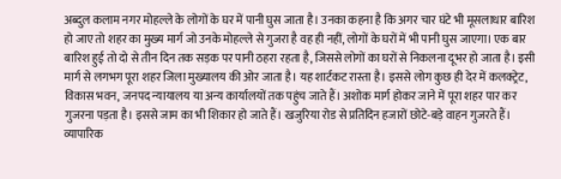अब्दुल कलाम नगर मोहल्ले के लोगों के घर में पानी घुस जाता है। उनका कहना है कि अगर चार घंटे भी मूसलाधार बारिश हो जाए तो शहर का मुख्य मार्ग जो उनके मोहल्ले से गुजरा है वह ही नहीं, लोगों के घरों में भी पानी घुस जाएगा। एक बार बारिश हुई तो दो से तीन दिन तक सड़क पर पानी ठहरा रहता है, जिससे लोगों का घरों से निकलना दूभर हो जाता है। इसी मार्ग से लगभग पूरा शहर जिला मुख्यालय की ओर जाता है। यह शार्टकट रास्ता है। इससे लोग कुछ ही देर में कलक्ट्रेट, विकास भवन, जनपद न्यायालय या अन्य कार्यालयों तक पहुंच जाते हैं। अशोक मार्ग होकर जाने में पूरा शहर पार कर गुजरना पड़ता है। इससे जाम का भी शिकार हो जाते हैं। खजुरिया रोड से प्रतिदिन हजारों छोटे-बड़े वाहन गुजरते हैं। व्यापारिक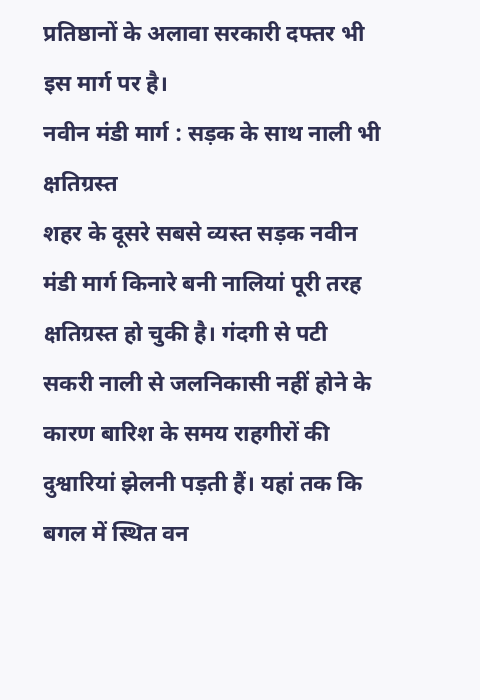प्रतिष्ठानों के अलावा सरकारी दफ्तर भी इस मार्ग पर है।
नवीन मंडी मार्ग : सड़क के साथ नाली भी क्षतिग्रस्त
शहर के दूसरे सबसे व्यस्त सड़क नवीन मंडी मार्ग किनारे बनी नालियां पूरी तरह क्षतिग्रस्त हो चुकी है। गंदगी से पटी सकरी नाली से जलनिकासी नहीं होने के कारण बारिश के समय राहगीरों की दुश्वारियां झेलनी पड़ती हैं। यहां तक कि बगल में स्थित वन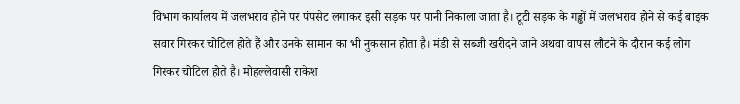विभाग कार्यालय में जलभराव होने पर पंपसेट लगाकर इसी सड़क पर पानी निकाला जाता है। टूटी सड़क के गड्ढों में जलभराव होने से कई बाइक सवार गिरकर चोटिल होते हैं और उनके सामान का भी नुकसान होता है। मंडी से सब्जी खरीदने जाने अथवा वापस लौटने के दौरान कई लोग गिरकर चोटिल होते है। मोहल्लेवासी राकेश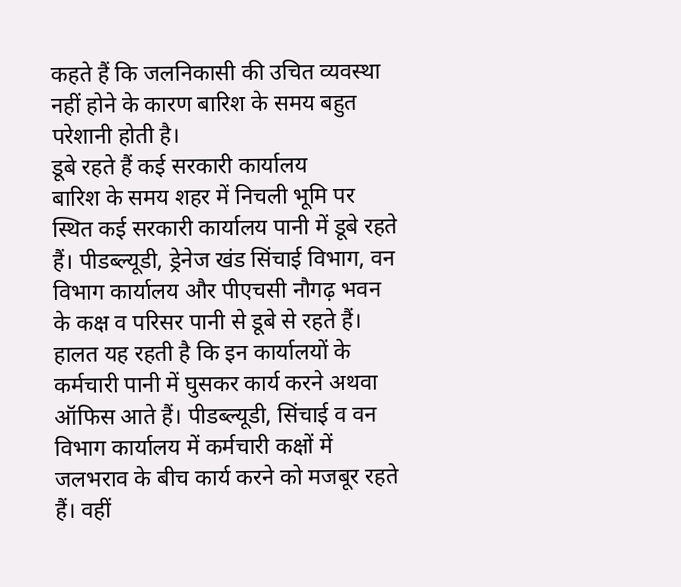कहते हैं कि जलनिकासी की उचित व्यवस्था नहीं होने के कारण बारिश के समय बहुत परेशानी होती है।
डूबे रहते हैं कई सरकारी कार्यालय
बारिश के समय शहर में निचली भूमि पर स्थित कई सरकारी कार्यालय पानी में डूबे रहते हैं। पीडब्ल्यूडी, ड्रेनेज खंड सिंचाई विभाग, वन विभाग कार्यालय और पीएचसी नौगढ़ भवन के कक्ष व परिसर पानी से डूबे से रहते हैं। हालत यह रहती है कि इन कार्यालयों के कर्मचारी पानी में घुसकर कार्य करने अथवा ऑफिस आते हैं। पीडब्ल्यूडी, सिंचाई व वन विभाग कार्यालय में कर्मचारी कक्षों में जलभराव के बीच कार्य करने को मजबूर रहते हैं। वहीं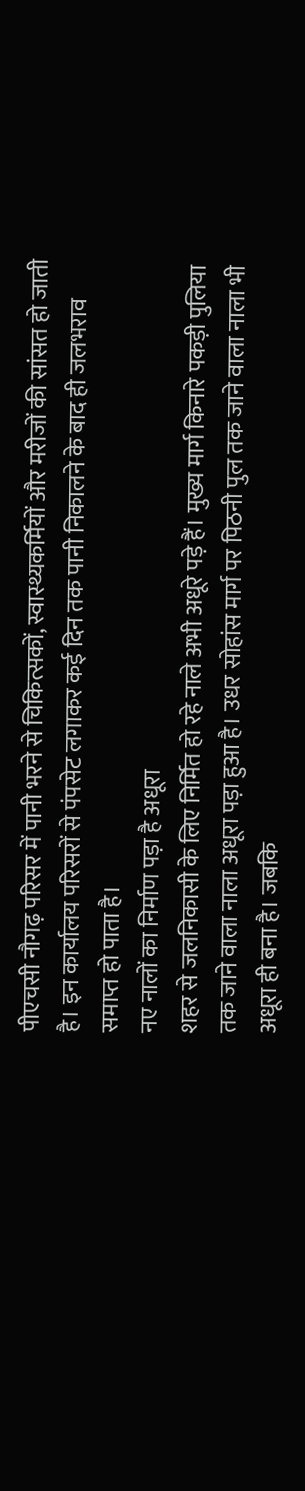पीएचसी नौगढ़ परिसर में पानी भरने से चिकित्सकों, स्वास्थ्यकर्मियों और मरीजों की सांसत हो जाती है। इन कार्यालय परिसरों से पंपसेट लगाकर कई दिन तक पानी निकालने के बाद ही जलभराव समाप्त हो पाता है।
नए नालों का निर्माण पड़ा है अधूरा
शहर से जलनिकासी के लिए निर्मित हो रहे नाले अभी अधूरे पड़े हैं। मुख्य मार्ग किनारे पकड़ी पुलिया तक जाने वाला नाला अधूरा पड़ा हुआ है। उधर सोहांस मार्ग पर पिठनी पुल तक जाने वाला नाला भी अधूरा ही बना है। जबकि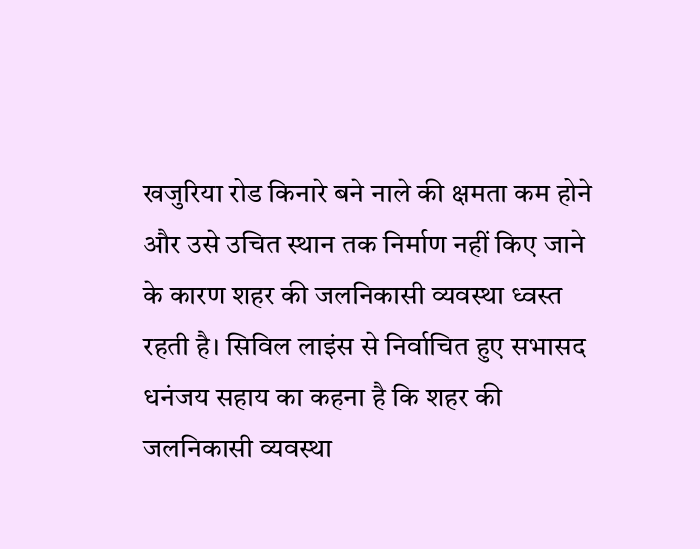खजुरिया रोड किनारे बने नाले की क्षमता कम होने और उसे उचित स्थान तक निर्माण नहीं किए जाने के कारण शहर की जलनिकासी व्यवस्था ध्वस्त रहती है। सिविल लाइंस से निर्वाचित हुए सभासद धनंजय सहाय का कहना है कि शहर की जलनिकासी व्यवस्था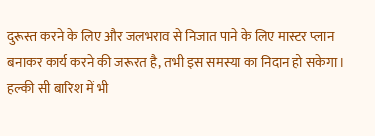दुरूस्त करने के लिए और जलभराव से निजात पाने के लिए मास्टर प्लान बनाकर कार्य करने की जरूरत है, तभी इस समस्या का निदान हो सकेगा।
हल्की सी बारिश में भी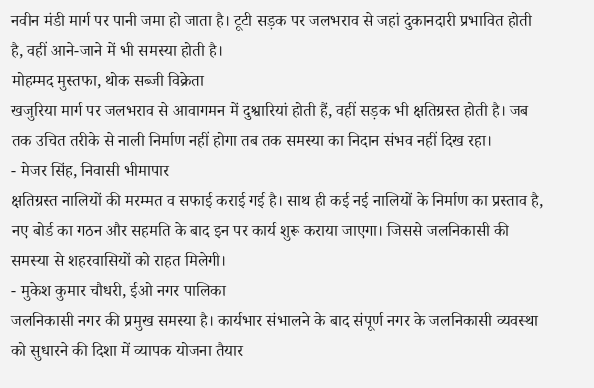नवीन मंडी मार्ग पर पानी जमा हो जाता है। टूटी सड़क पर जलभराव से जहां दुकानदारी प्रभावित होती है, वहीं आने-जाने में भी समस्या होती है।
मोहम्मद मुस्तफा, थोक सब्जी विक्रेता
खजुरिया मार्ग पर जलभराव से आवागमन में दुश्वारियां होती हैं, वहीं सड़क भी क्षतिग्रस्त होती है। जब तक उचित तरीके से नाली निर्माण नहीं होगा तब तक समस्या का निदान संभव नहीं दिख रहा।
- मेजर सिंह, निवासी भीमापार
क्षतिग्रस्त नालियों की मरम्मत व सफाई कराई गई है। साथ ही कई नई नालियों के निर्माण का प्रस्ताव है, नए बोर्ड का गठन और सहमति के बाद इन पर कार्य शुरू कराया जाएगा। जिससे जलनिकासी की समस्या से शहरवासियों को राहत मिलेगी।
- मुकेश कुमार चौधरी, ईओ नगर पालिका
जलनिकासी नगर की प्रमुख समस्या है। कार्यभार संभालने के बाद संपूर्ण नगर के जलनिकासी व्यवस्था को सुधारने की दिशा में व्यापक योजना तैयार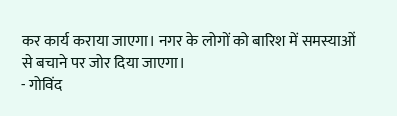कर कार्य कराया जाएगा। नगर के लोगों को बारिश में समस्याओं से बचाने पर जोर दिया जाएगा।
- गोविंद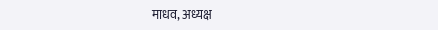माधव, अध्यक्ष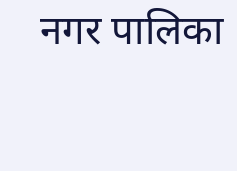नगर पालिका